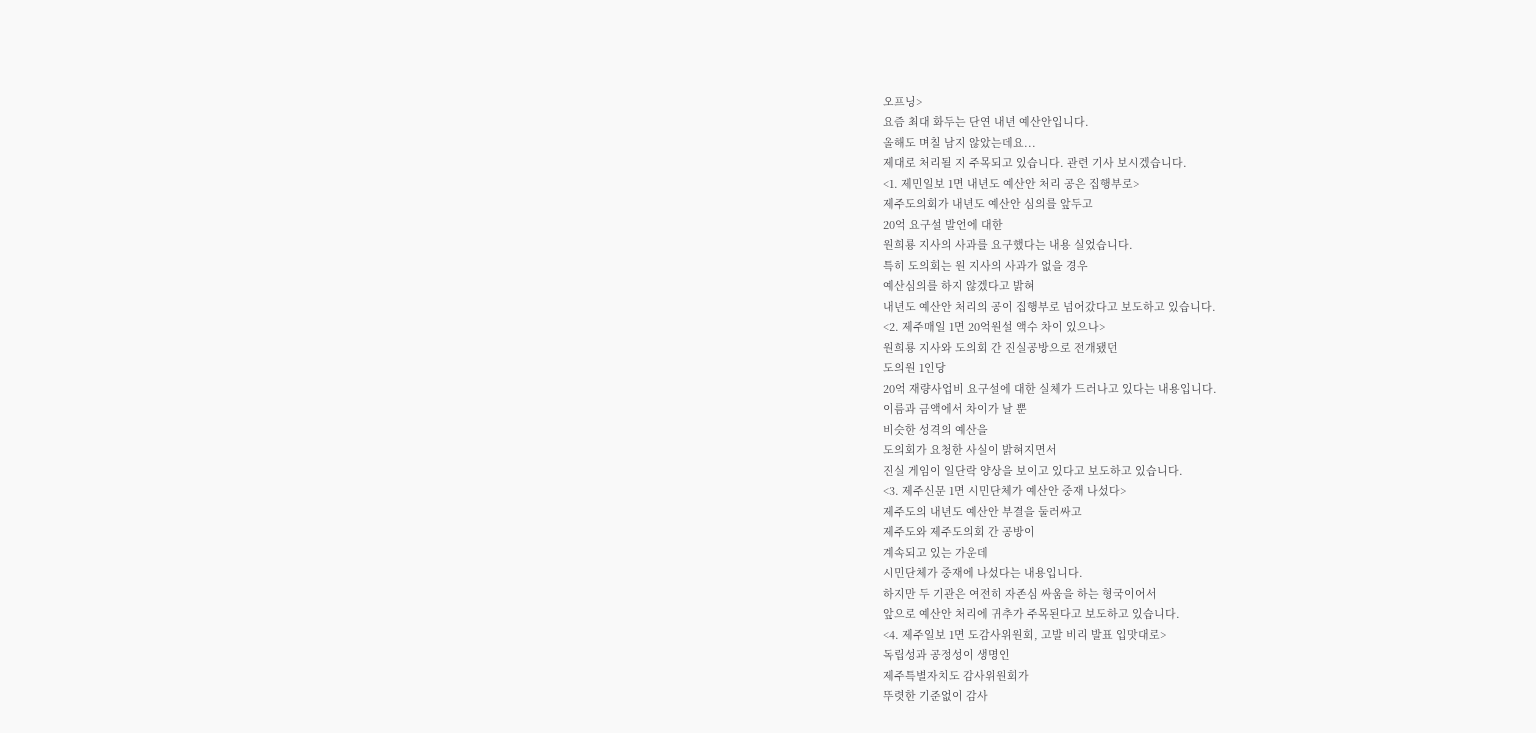오프닝>
요즘 최대 화두는 단연 내년 예산안입니다.
올해도 며칠 남지 않았는데요...
제대로 처리될 지 주목되고 있습니다. 관련 기사 보시겠습니다.
<1. 제민일보 1면 내년도 예산안 처리 공은 집행부로>
제주도의회가 내년도 예산안 심의를 앞두고
20억 요구설 발언에 대한
원희룡 지사의 사과를 요구했다는 내용 실었습니다.
특히 도의회는 원 지사의 사과가 없을 경우
예산심의를 하지 않겠다고 밝혀
내년도 예산안 처리의 공이 집행부로 넘어갔다고 보도하고 있습니다.
<2. 제주매일 1면 20억원설 액수 차이 있으나>
원희룡 지사와 도의회 간 진실공방으로 전개됐던
도의원 1인당
20억 재량사업비 요구설에 대한 실체가 드러나고 있다는 내용입니다.
이름과 금액에서 차이가 날 뿐
비슷한 성격의 예산을
도의회가 요청한 사실이 밝혀지면서
진실 게임이 일단락 양상을 보이고 있다고 보도하고 있습니다.
<3. 제주신문 1면 시민단체가 예산안 중재 나섰다>
제주도의 내년도 예산안 부결을 둘러싸고
제주도와 제주도의회 간 공방이
계속되고 있는 가운데
시민단체가 중재에 나섰다는 내용입니다.
하지만 두 기관은 여전히 자존심 싸움을 하는 형국이어서
앞으로 예산안 처리에 귀추가 주목된다고 보도하고 있습니다.
<4. 제주일보 1면 도감사위원회, 고발 비리 발표 입맛대로>
독립성과 공정성이 생명인
제주특별자치도 감사위원회가
뚜렷한 기준없이 감사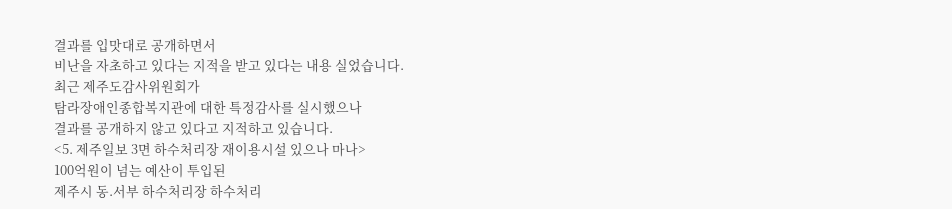결과를 입맛대로 공개하면서
비난을 자초하고 있다는 지적을 받고 있다는 내용 실었습니다.
최근 제주도감사위원회가
탐라장애인종합복지관에 대한 특정감사를 실시했으나
결과를 공개하지 않고 있다고 지적하고 있습니다.
<5. 제주일보 3면 하수처리장 재이용시설 있으나 마나>
100억원이 넘는 예산이 투입된
제주시 동.서부 하수처리장 하수처리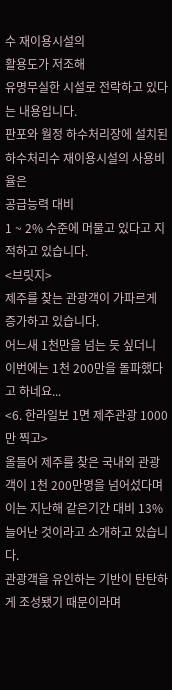수 재이용시설의
활용도가 저조해
유명무실한 시설로 전락하고 있다는 내용입니다.
판포와 월정 하수처리장에 설치된
하수처리수 재이용시설의 사용비율은
공급능력 대비
1 ~ 2% 수준에 머물고 있다고 지적하고 있습니다.
<브릿지>
제주를 찾는 관광객이 가파르게 증가하고 있습니다.
어느새 1천만을 넘는 듯 싶더니
이번에는 1천 200만을 돌파했다고 하네요...
<6. 한라일보 1면 제주관광 1000만 찍고>
올들어 제주를 찾은 국내외 관광객이 1천 200만명을 넘어섰다며
이는 지난해 같은기간 대비 13% 늘어난 것이라고 소개하고 있습니다.
관광객을 유인하는 기반이 탄탄하게 조성됐기 때문이라며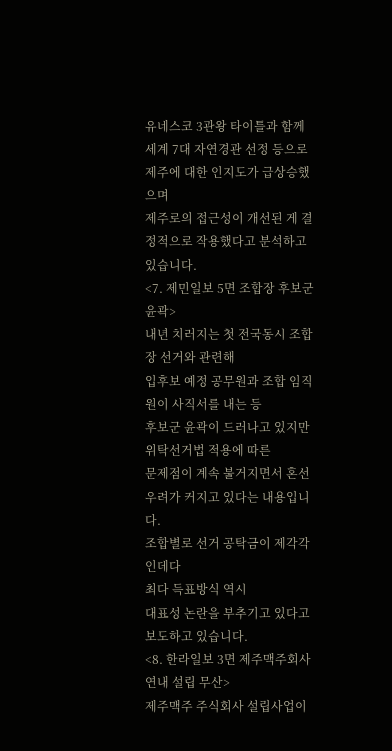유네스코 3관왕 타이틀과 함께
세계 7대 자연경관 선정 등으로
제주에 대한 인지도가 급상승했으며
제주로의 접근성이 개선된 게 결정적으로 작용했다고 분석하고 있습니다.
<7. 제민일보 5면 조합장 후보군 윤곽>
내년 치러지는 첫 전국동시 조합장 선거와 관련해
입후보 예정 공무원과 조합 임직원이 사직서를 내는 등
후보군 윤곽이 드러나고 있지만
위탁선거법 적용에 따른
문제점이 계속 불거지면서 혼선 우려가 커지고 있다는 내용입니다.
조합별로 선거 공탁금이 제각각인데다
최다 득표방식 역시
대표성 논란을 부추기고 있다고 보도하고 있습니다.
<8. 한라일보 3면 제주맥주회사 연내 설립 무산>
제주맥주 주식회사 설립사업이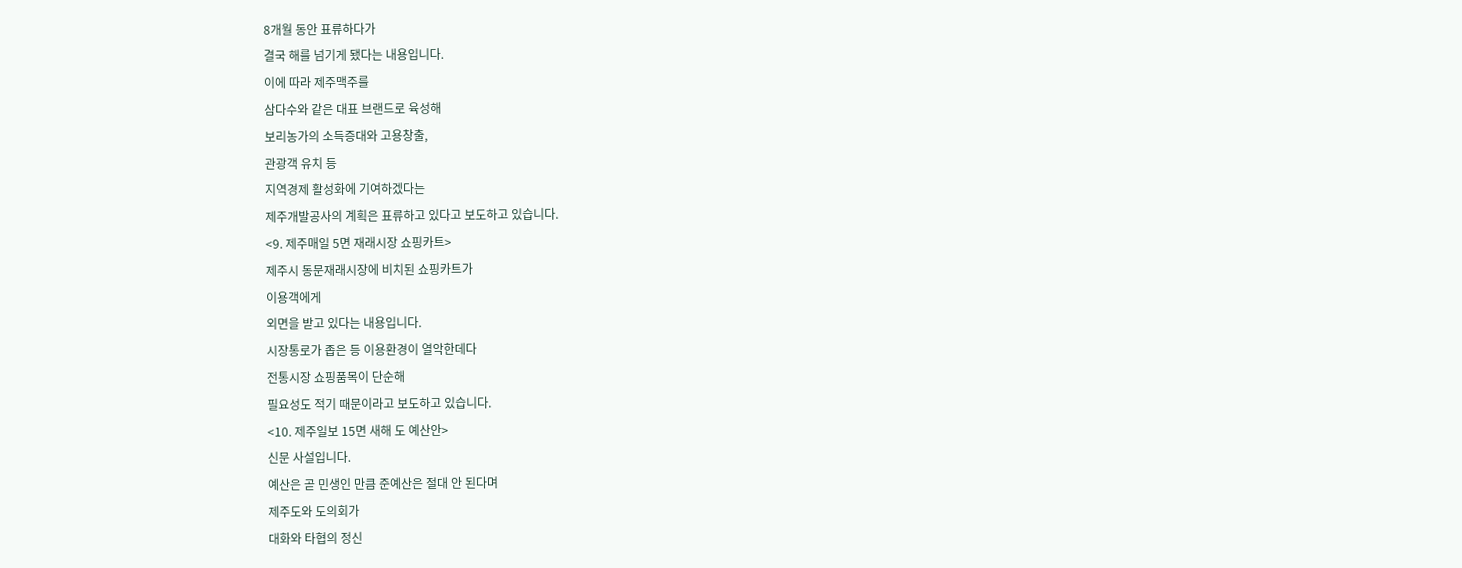8개월 동안 표류하다가
결국 해를 넘기게 됐다는 내용입니다.
이에 따라 제주맥주를
삼다수와 같은 대표 브랜드로 육성해
보리농가의 소득증대와 고용창출,
관광객 유치 등
지역경제 활성화에 기여하겠다는
제주개발공사의 계획은 표류하고 있다고 보도하고 있습니다.
<9. 제주매일 5면 재래시장 쇼핑카트>
제주시 동문재래시장에 비치된 쇼핑카트가
이용객에게
외면을 받고 있다는 내용입니다.
시장통로가 좁은 등 이용환경이 열악한데다
전통시장 쇼핑품목이 단순해
필요성도 적기 때문이라고 보도하고 있습니다.
<10. 제주일보 15면 새해 도 예산안>
신문 사설입니다.
예산은 곧 민생인 만큼 준예산은 절대 안 된다며
제주도와 도의회가
대화와 타협의 정신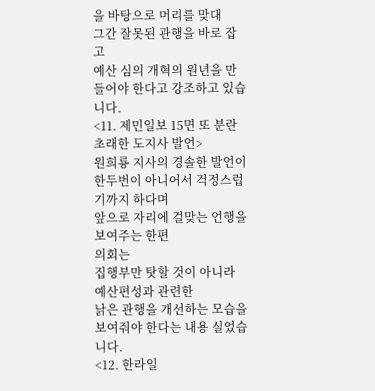을 바탕으로 머리를 맞대
그간 잘못된 관행을 바로 잡고
예산 심의 개혁의 원년을 만들어야 한다고 강조하고 있습니다.
<11. 제민일보 15면 또 분란 초래한 도지사 발언>
원희룡 지사의 경솔한 발언이
한두번이 아니어서 걱정스럽기까지 하다며
앞으로 자리에 걸맞는 언행을 보여주는 한편
의회는
집행부만 탓할 것이 아니라
예산편성과 관련한
낡은 관행을 개선하는 모습을 보여줘야 한다는 내용 실었습니다.
<12. 한라일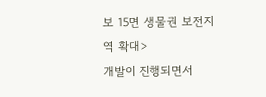보 15면 생물권 보전지역 확대>
개발이 진행되면서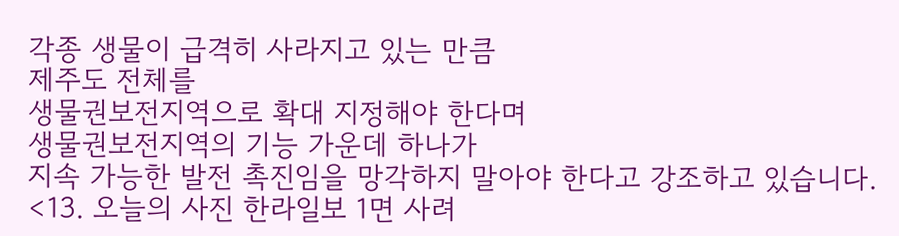각종 생물이 급격히 사라지고 있는 만큼
제주도 전체를
생물권보전지역으로 확대 지정해야 한다며
생물권보전지역의 기능 가운데 하나가
지속 가능한 발전 촉진임을 망각하지 말아야 한다고 강조하고 있습니다.
<13. 오늘의 사진 한라일보 1면 사려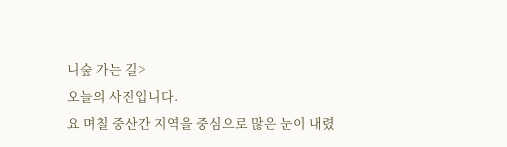니숲 가는 길>
오늘의 사진입니다.
요 며칠 중산간 지역을 중심으로 많은 눈이 내렸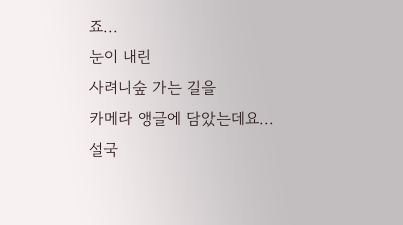죠...
눈이 내린
사려니숲 가는 길을
카메라 앵글에 담았는데요...
설국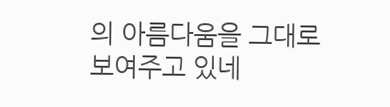의 아름다움을 그대로 보여주고 있네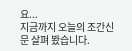요...
지금까지 오늘의 조간신문 살펴 봤습니다.